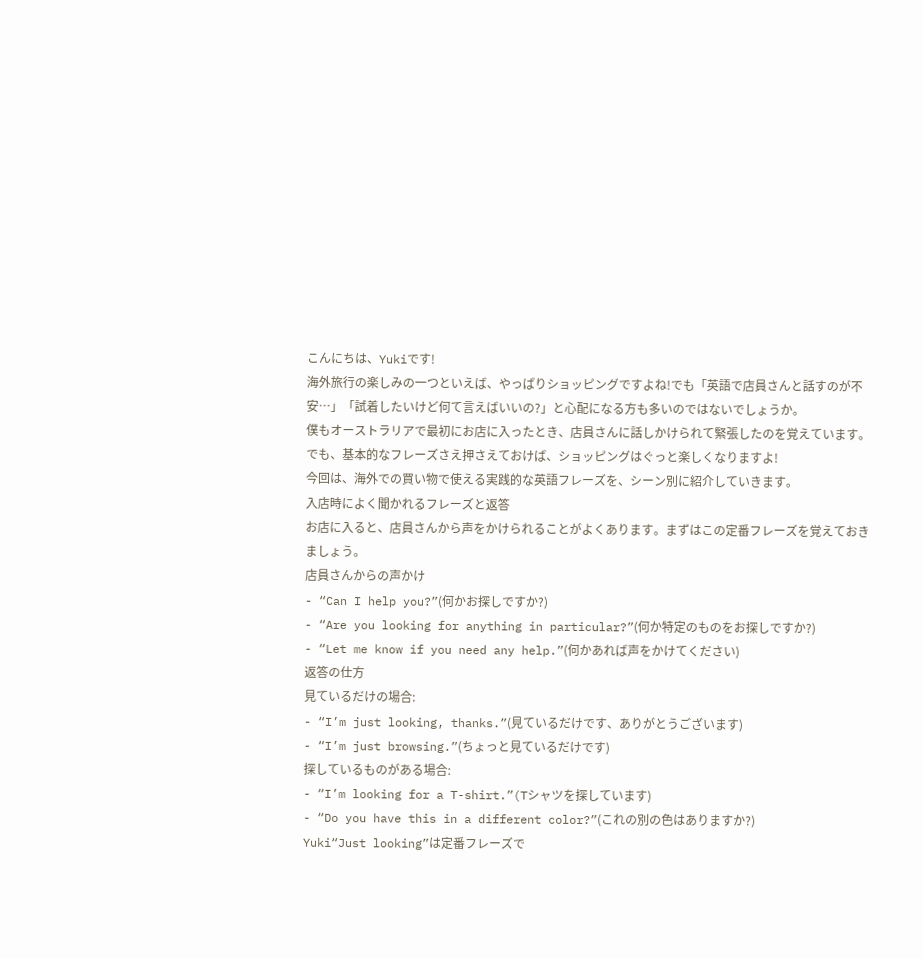こんにちは、Yukiです!
海外旅行の楽しみの一つといえば、やっぱりショッピングですよね!でも「英語で店員さんと話すのが不安…」「試着したいけど何て言えばいいの?」と心配になる方も多いのではないでしょうか。
僕もオーストラリアで最初にお店に入ったとき、店員さんに話しかけられて緊張したのを覚えています。でも、基本的なフレーズさえ押さえておけば、ショッピングはぐっと楽しくなりますよ!
今回は、海外での買い物で使える実践的な英語フレーズを、シーン別に紹介していきます。
入店時によく聞かれるフレーズと返答
お店に入ると、店員さんから声をかけられることがよくあります。まずはこの定番フレーズを覚えておきましょう。
店員さんからの声かけ
- “Can I help you?”(何かお探しですか?)
- “Are you looking for anything in particular?”(何か特定のものをお探しですか?)
- “Let me know if you need any help.”(何かあれば声をかけてください)
返答の仕方
見ているだけの場合:
- “I’m just looking, thanks.”(見ているだけです、ありがとうございます)
- “I’m just browsing.”(ちょっと見ているだけです)
探しているものがある場合:
- “I’m looking for a T-shirt.”(Tシャツを探しています)
- “Do you have this in a different color?”(これの別の色はありますか?)
Yuki“Just looking”は定番フレーズで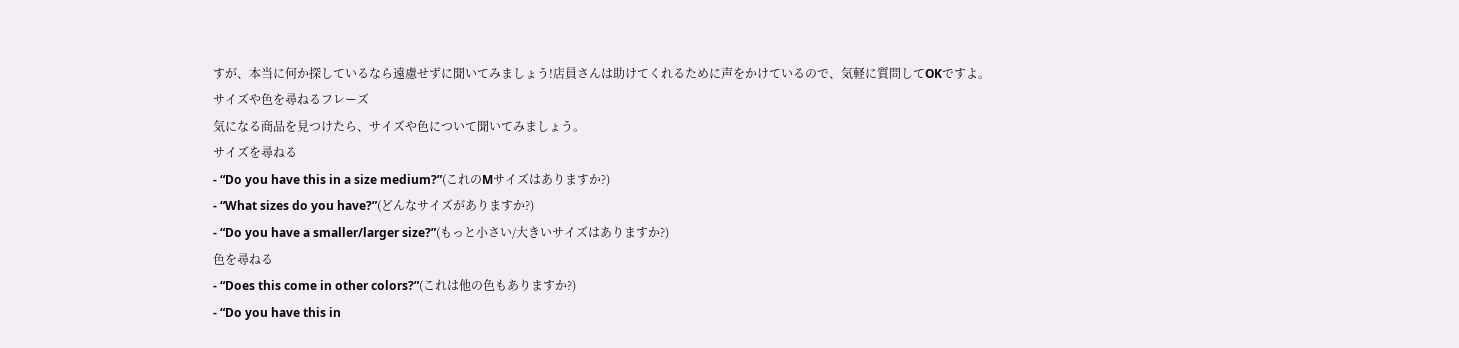すが、本当に何か探しているなら遠慮せずに聞いてみましょう!店員さんは助けてくれるために声をかけているので、気軽に質問してOKですよ。
サイズや色を尋ねるフレーズ
気になる商品を見つけたら、サイズや色について聞いてみましょう。
サイズを尋ねる
- “Do you have this in a size medium?”(これのMサイズはありますか?)
- “What sizes do you have?”(どんなサイズがありますか?)
- “Do you have a smaller/larger size?”(もっと小さい/大きいサイズはありますか?)
色を尋ねる
- “Does this come in other colors?”(これは他の色もありますか?)
- “Do you have this in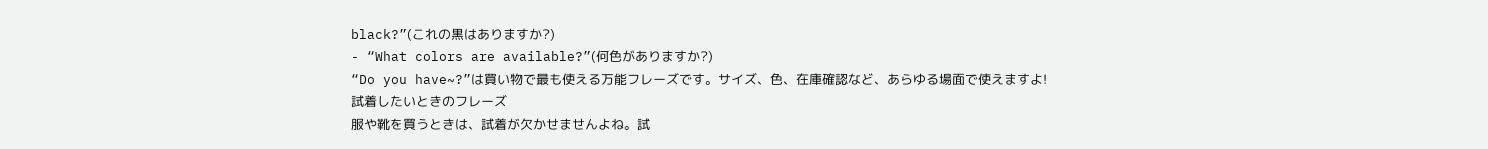black?”(これの黒はありますか?)
- “What colors are available?”(何色がありますか?)
“Do you have~?”は買い物で最も使える万能フレーズです。サイズ、色、在庫確認など、あらゆる場面で使えますよ!
試着したいときのフレーズ
服や靴を買うときは、試着が欠かせませんよね。試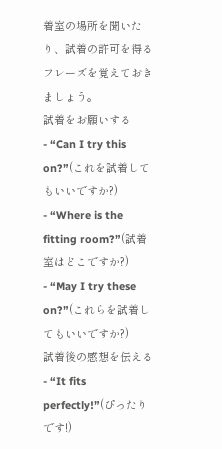着室の場所を聞いたり、試着の許可を得るフレーズを覚えておきましょう。
試着をお願いする
- “Can I try this on?”(これを試着してもいいですか?)
- “Where is the fitting room?”(試着室はどこですか?)
- “May I try these on?”(これらを試着してもいいですか?)
試着後の感想を伝える
- “It fits perfectly!”(ぴったりです!)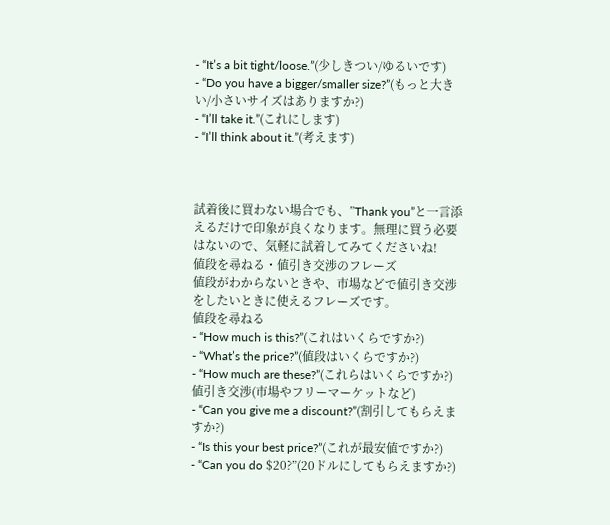- “It’s a bit tight/loose.”(少しきつい/ゆるいです)
- “Do you have a bigger/smaller size?”(もっと大きい/小さいサイズはありますか?)
- “I’ll take it.”(これにします)
- “I’ll think about it.”(考えます)



試着後に買わない場合でも、”Thank you”と一言添えるだけで印象が良くなります。無理に買う必要はないので、気軽に試着してみてくださいね!
値段を尋ねる・値引き交渉のフレーズ
値段がわからないときや、市場などで値引き交渉をしたいときに使えるフレーズです。
値段を尋ねる
- “How much is this?”(これはいくらですか?)
- “What’s the price?”(値段はいくらですか?)
- “How much are these?”(これらはいくらですか?)
値引き交渉(市場やフリーマーケットなど)
- “Can you give me a discount?”(割引してもらえますか?)
- “Is this your best price?”(これが最安値ですか?)
- “Can you do $20?”(20ドルにしてもらえますか?)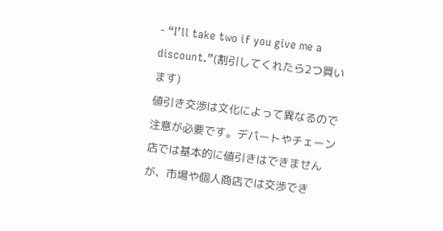- “I’ll take two if you give me a discount.”(割引してくれたら2つ買います)
値引き交渉は文化によって異なるので注意が必要です。デパートやチェーン店では基本的に値引きはできませんが、市場や個人商店では交渉でき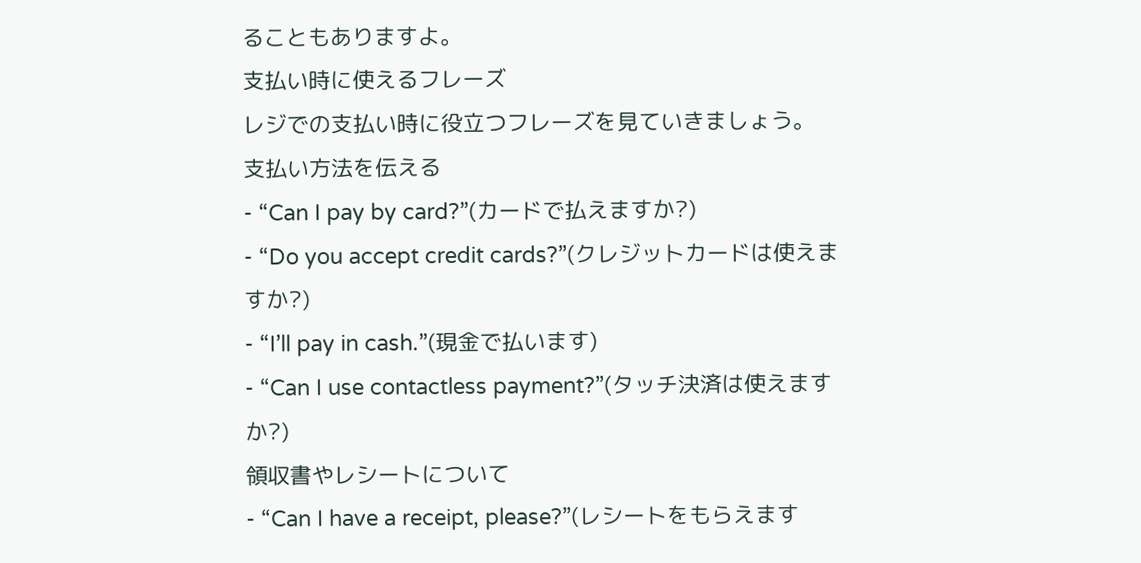ることもありますよ。
支払い時に使えるフレーズ
レジでの支払い時に役立つフレーズを見ていきましょう。
支払い方法を伝える
- “Can I pay by card?”(カードで払えますか?)
- “Do you accept credit cards?”(クレジットカードは使えますか?)
- “I’ll pay in cash.”(現金で払います)
- “Can I use contactless payment?”(タッチ決済は使えますか?)
領収書やレシートについて
- “Can I have a receipt, please?”(レシートをもらえます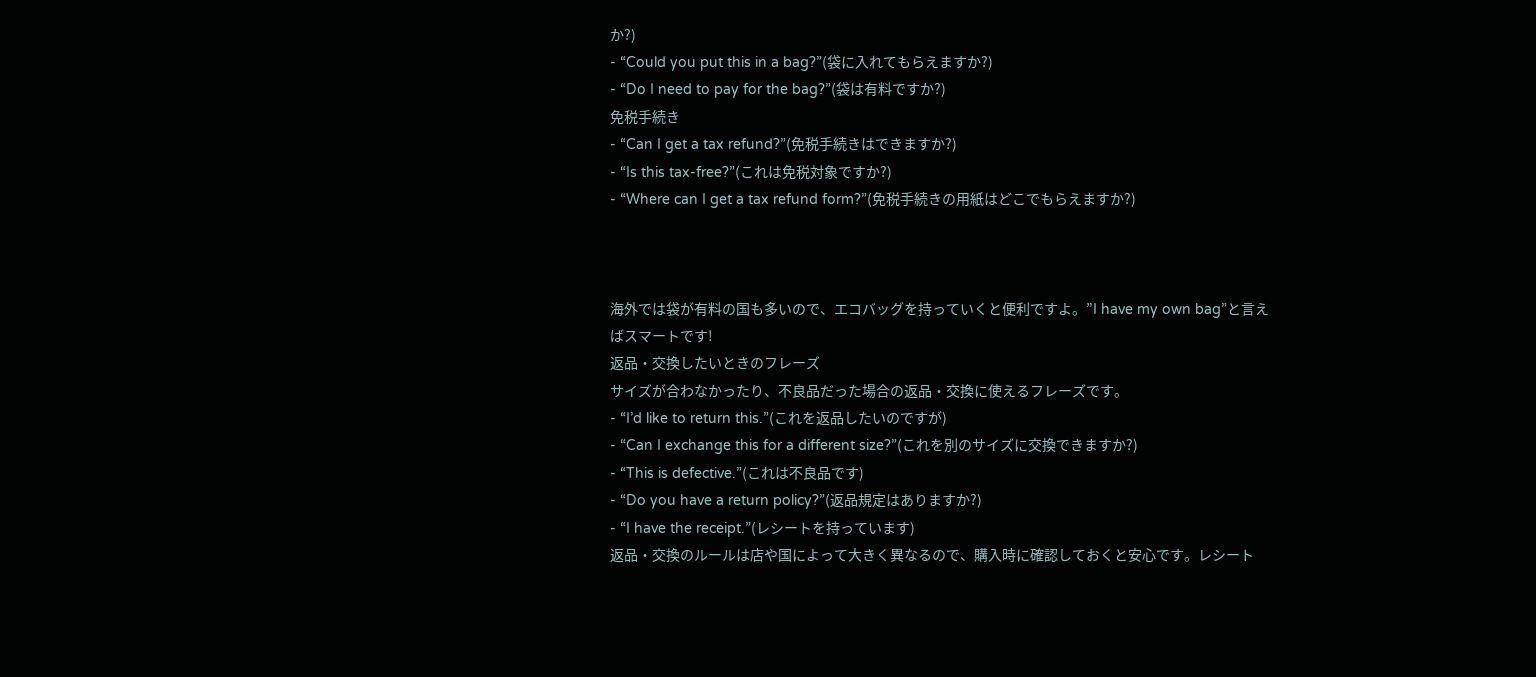か?)
- “Could you put this in a bag?”(袋に入れてもらえますか?)
- “Do I need to pay for the bag?”(袋は有料ですか?)
免税手続き
- “Can I get a tax refund?”(免税手続きはできますか?)
- “Is this tax-free?”(これは免税対象ですか?)
- “Where can I get a tax refund form?”(免税手続きの用紙はどこでもらえますか?)



海外では袋が有料の国も多いので、エコバッグを持っていくと便利ですよ。”I have my own bag”と言えばスマートです!
返品・交換したいときのフレーズ
サイズが合わなかったり、不良品だった場合の返品・交換に使えるフレーズです。
- “I’d like to return this.”(これを返品したいのですが)
- “Can I exchange this for a different size?”(これを別のサイズに交換できますか?)
- “This is defective.”(これは不良品です)
- “Do you have a return policy?”(返品規定はありますか?)
- “I have the receipt.”(レシートを持っています)
返品・交換のルールは店や国によって大きく異なるので、購入時に確認しておくと安心です。レシート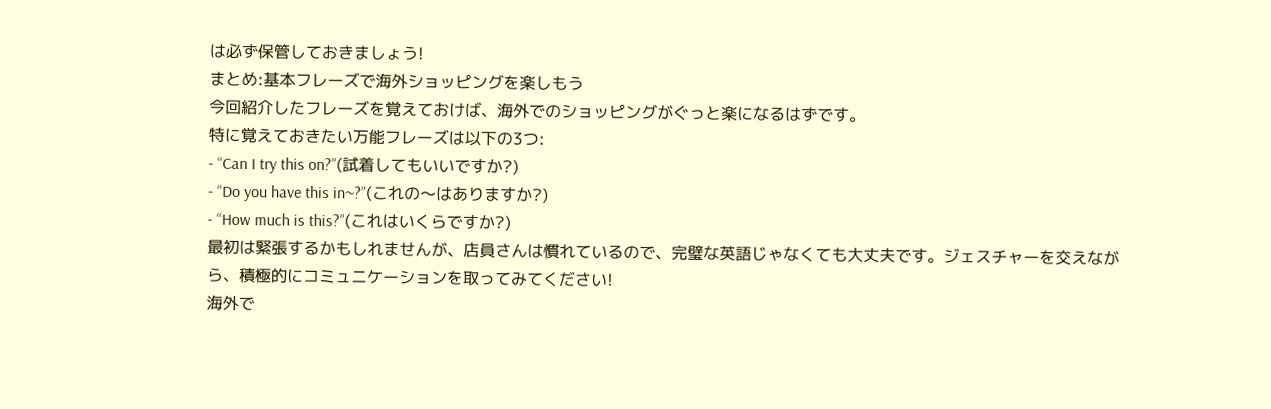は必ず保管しておきましょう!
まとめ:基本フレーズで海外ショッピングを楽しもう
今回紹介したフレーズを覚えておけば、海外でのショッピングがぐっと楽になるはずです。
特に覚えておきたい万能フレーズは以下の3つ:
- “Can I try this on?”(試着してもいいですか?)
- “Do you have this in~?”(これの〜はありますか?)
- “How much is this?”(これはいくらですか?)
最初は緊張するかもしれませんが、店員さんは慣れているので、完璧な英語じゃなくても大丈夫です。ジェスチャーを交えながら、積極的にコミュニケーションを取ってみてください!
海外で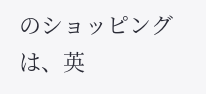のショッピングは、英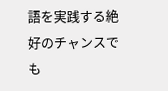語を実践する絶好のチャンスでも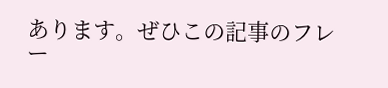あります。ぜひこの記事のフレー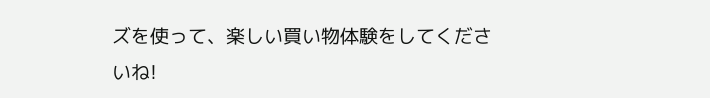ズを使って、楽しい買い物体験をしてくださいね!